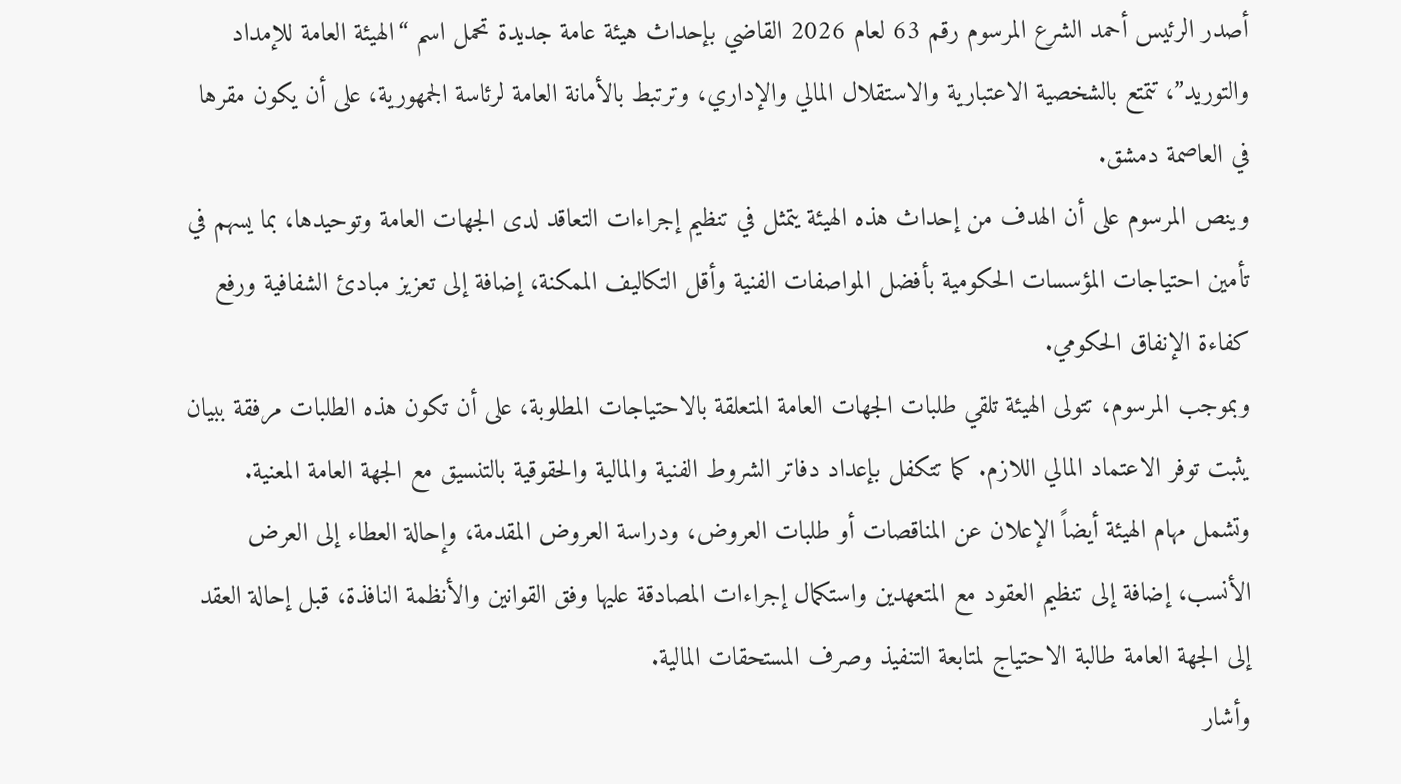أصدر الرئيس أحمد الشرع المرسوم رقم 63 لعام 2026 القاضي بإحداث هيئة عامة جديدة تحمل اسم “الهيئة العامة للإمداد والتوريد”، تتمتع بالشخصية الاعتبارية والاستقلال المالي والإداري، وترتبط بالأمانة العامة لرئاسة الجمهورية، على أن يكون مقرها في العاصمة دمشق.
وينص المرسوم على أن الهدف من إحداث هذه الهيئة يتمثل في تنظيم إجراءات التعاقد لدى الجهات العامة وتوحيدها، بما يسهم في تأمين احتياجات المؤسسات الحكومية بأفضل المواصفات الفنية وأقل التكاليف الممكنة، إضافة إلى تعزيز مبادئ الشفافية ورفع كفاءة الإنفاق الحكومي.
وبموجب المرسوم، تتولى الهيئة تلقي طلبات الجهات العامة المتعلقة بالاحتياجات المطلوبة، على أن تكون هذه الطلبات مرفقة ببيان يثبت توفر الاعتماد المالي اللازم. كما تتكفل بإعداد دفاتر الشروط الفنية والمالية والحقوقية بالتنسيق مع الجهة العامة المعنية.
وتشمل مهام الهيئة أيضاً الإعلان عن المناقصات أو طلبات العروض، ودراسة العروض المقدمة، وإحالة العطاء إلى العرض الأنسب، إضافة إلى تنظيم العقود مع المتعهدين واستكمال إجراءات المصادقة عليها وفق القوانين والأنظمة النافذة، قبل إحالة العقد إلى الجهة العامة طالبة الاحتياج لمتابعة التنفيذ وصرف المستحقات المالية.
وأشار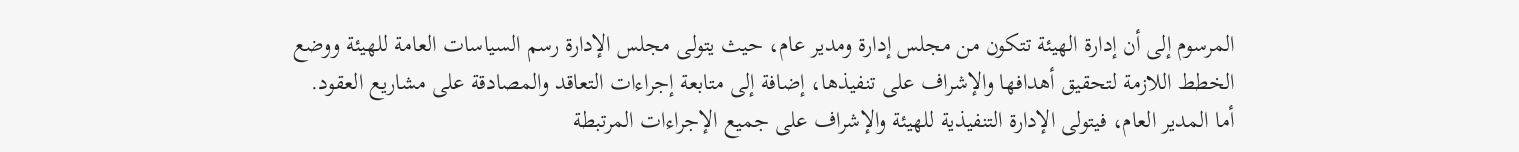المرسوم إلى أن إدارة الهيئة تتكون من مجلس إدارة ومدير عام، حيث يتولى مجلس الإدارة رسم السياسات العامة للهيئة ووضع الخطط اللازمة لتحقيق أهدافها والإشراف على تنفيذها، إضافة إلى متابعة إجراءات التعاقد والمصادقة على مشاريع العقود.
أما المدير العام، فيتولى الإدارة التنفيذية للهيئة والإشراف على جميع الإجراءات المرتبطة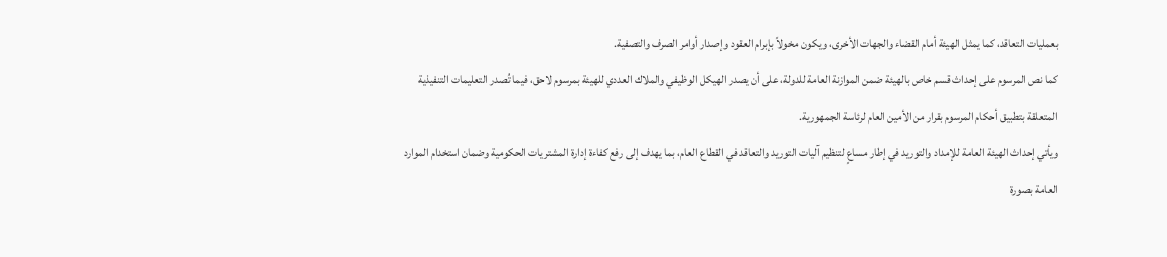بعمليات التعاقد، كما يمثل الهيئة أمام القضاء والجهات الأخرى، ويكون مخولاً بإبرام العقود وإصدار أوامر الصرف والتصفية.
كما نص المرسوم على إحداث قسم خاص بالهيئة ضمن الموازنة العامة للدولة، على أن يصدر الهيكل الوظيفي والملاك العددي للهيئة بمرسوم لاحق، فيما تُصدر التعليمات التنفيذية المتعلقة بتطبيق أحكام المرسوم بقرار من الأمين العام لرئاسة الجمهورية.
ويأتي إحداث الهيئة العامة للإمداد والتوريد في إطار مساعٍ لتنظيم آليات التوريد والتعاقد في القطاع العام، بما يهدف إلى رفع كفاءة إدارة المشتريات الحكومية وضمان استخدام الموارد العامة بصورة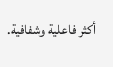أكثر فاعلية وشفافية.